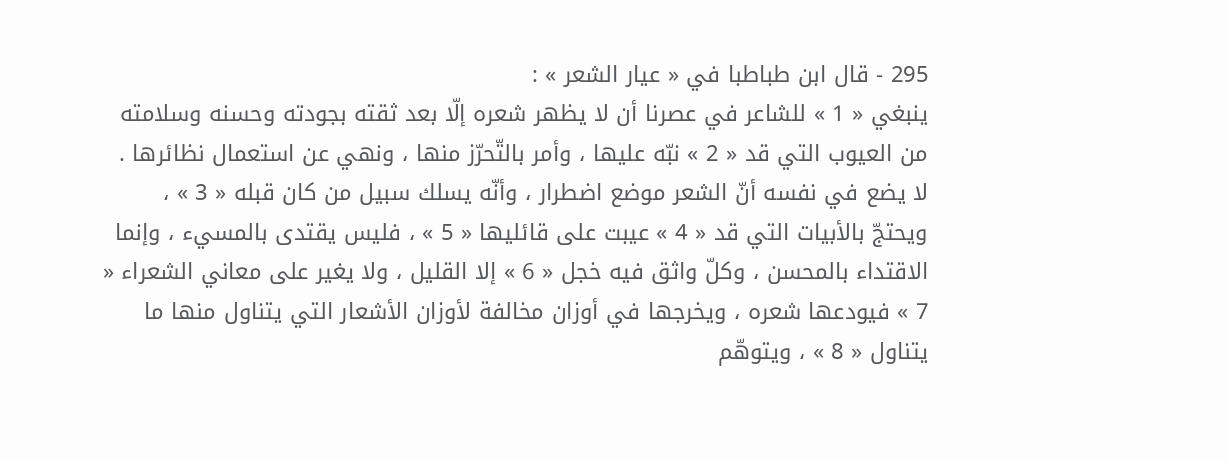295 - قال ابن طباطبا في « عيار الشعر » :
ينبغي « 1 » للشاعر في عصرنا أن لا يظهر شعره إلّا بعد ثقته بجودته وحسنه وسلامته من العيوب التي قد « 2 » نبّه عليها ، وأمر بالتّحرّز منها ، ونهي عن استعمال نظائرها . لا يضع في نفسه أنّ الشعر موضع اضطرار ، وأنّه يسلك سبيل من كان قبله « 3 » ، ويحتجّ بالأبيات التي قد « 4 » عيبت على قائليها « 5 » ، فليس يقتدى بالمسيء ، وإنما الاقتداء بالمحسن ، وكلّ واثق فيه خجل « 6 » إلا القليل ، ولا يغير على معاني الشعراء « 7 » فيودعها شعره ، ويخرجها في أوزان مخالفة لأوزان الأشعار التي يتناول منها ما يتناول « 8 » ، ويتوهّم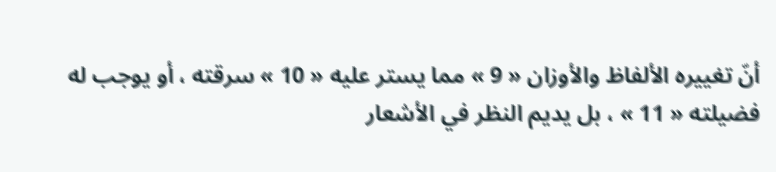أنّ تغييره الألفاظ والأوزان « 9 » مما يستر عليه « 10 » سرقته ، أو يوجب له فضيلته « 11 » ، بل يديم النظر في الأشعار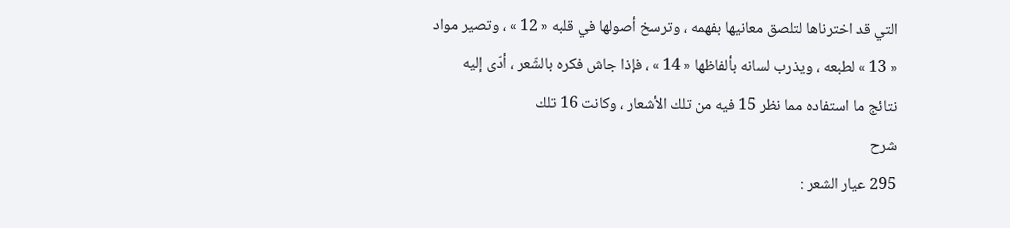التي قد اخترناها لتلصق معانيها بفهمه ، وترسخ أصولها في قلبه « 12 » ، وتصير مواد « 13 » لطبعه ، ويذرب لسانه بألفاظها « 14 » ، فإذا جاش فكره بالشّعر ، أدّى إليه نتائج ما استفاده مما نظر 15 فيه من تلك الأشعار ، وكانت 16 تلك
شرح
295 عيار الشعر :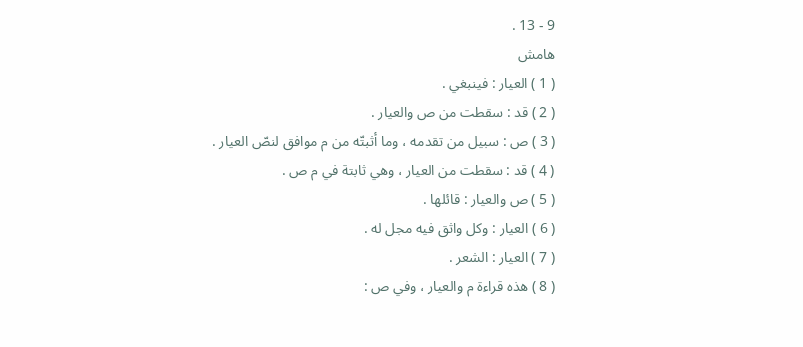9 - 13 .
هامش
( 1 ) العيار : فينبغي .
( 2 ) قد : سقطت من ص والعيار .
( 3 ) ص : سبيل من تقدمه ، وما أثبتّه من م موافق لنصّ العيار .
( 4 ) قد : سقطت من العيار ، وهي ثابتة في م ص .
( 5 ) ص والعيار : قائلها .
( 6 ) العيار : وكل واثق فيه مجل له .
( 7 ) العيار : الشعر .
( 8 ) هذه قراءة م والعيار ، وفي ص :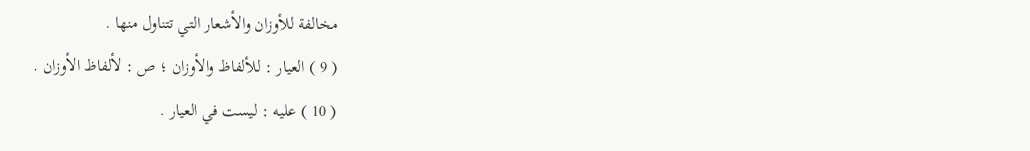مخالفة للأوزان والأشعار التي تتناول منها .
( 9 ) العيار : للألفاظ والأوزان ؛ ص : لألفاظ الأوزان .
( 10 ) عليه : ليست في العيار .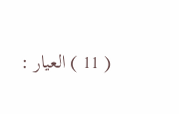( 11 ) العيار :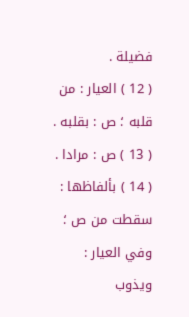فضيلة .
( 12 ) العيار : من قلبه ؛ ص : بقلبه .
( 13 ) ص : مرادا .
( 14 ) بألفاظها : سقطت من ص ؛ وفي العيار : ويذوب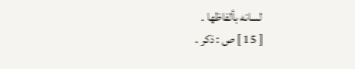لسانه بألفاظها .
[ 15 ] ص : ذكر .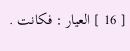[ 16 ] العيار : فكانت .